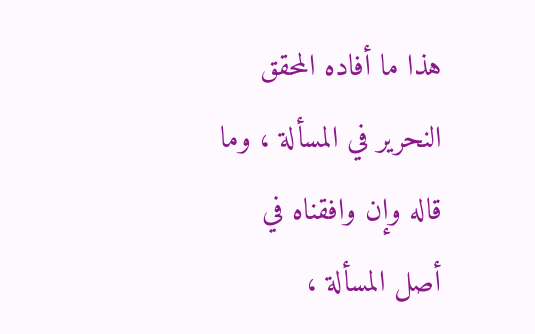هذا ما أفاده المحقق النحرير في المسألة ، وما قاله وإن وافقناه في
أصل المسألة ،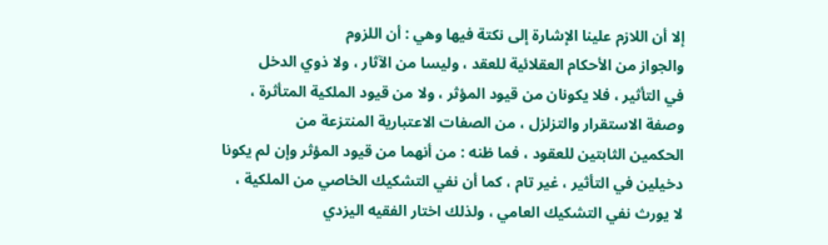إلا أن اللازم علينا الإشارة إلى نكتة فيها وهي : أن اللزوم
والجواز من الأحكام العقلائية للعقد ، وليسا من الآثار ، ولا ذوي الدخل
في التأثير ، فلا يكونان من قيود المؤثر ، ولا من قيود الملكية المتأثرة ،
وصفة الاستقرار والتزلزل ، من الصفات الاعتبارية المنتزعة من
الحكمين الثابتين للعقود ، فما ظنه : من أنهما من قيود المؤثر وإن لم يكونا
دخيلين في التأثير ، غير تام ، كما أن نفي التشكيك الخاصي من الملكية ،
لا يورث نفي التشكيك العامي ، ولذلك اختار الفقيه اليزدي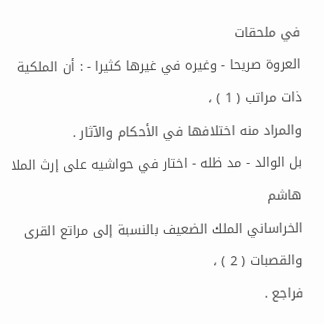في ملحقات
العروة صريحا - وغيره في غيرها كثيرا - : أن الملكية ذات مراتب ( 1 ) ،
والمراد منه اختلافها في الأحكام والآثار .
بل الوالد - مد ظله - اختار في حواشيه على إرث الملا هاشم
الخراساني الملك الضعيف بالنسبة إلى مراتع القرى والقصبات ( 2 ) ،
فراجع .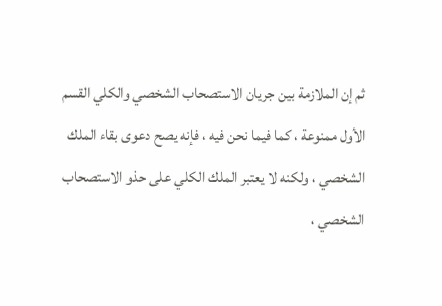ثم إن الملازمة بين جريان الاستصحاب الشخصي والكلي القسم
الأول ممنوعة ، كما فيما نحن فيه ، فإنه يصح دعوى بقاء الملك
الشخصي ، ولكنه لا يعتبر الملك الكلي على حذو الاستصحاب
الشخصي ،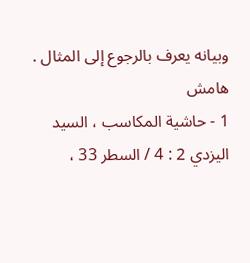وبيانه يعرف بالرجوع إلى المثال .
هامش
1 - حاشية المكاسب ، السيد اليزدي 2 : 4 / السطر 33 ،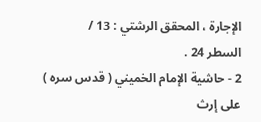الإجارة ، المحقق الرشتي : 13 /
السطر 24 .
2 - حاشية الإمام الخميني ( قدس سره ) على إرث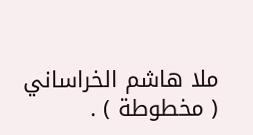ملا هاشم الخراساني ( مخطوطة ) .